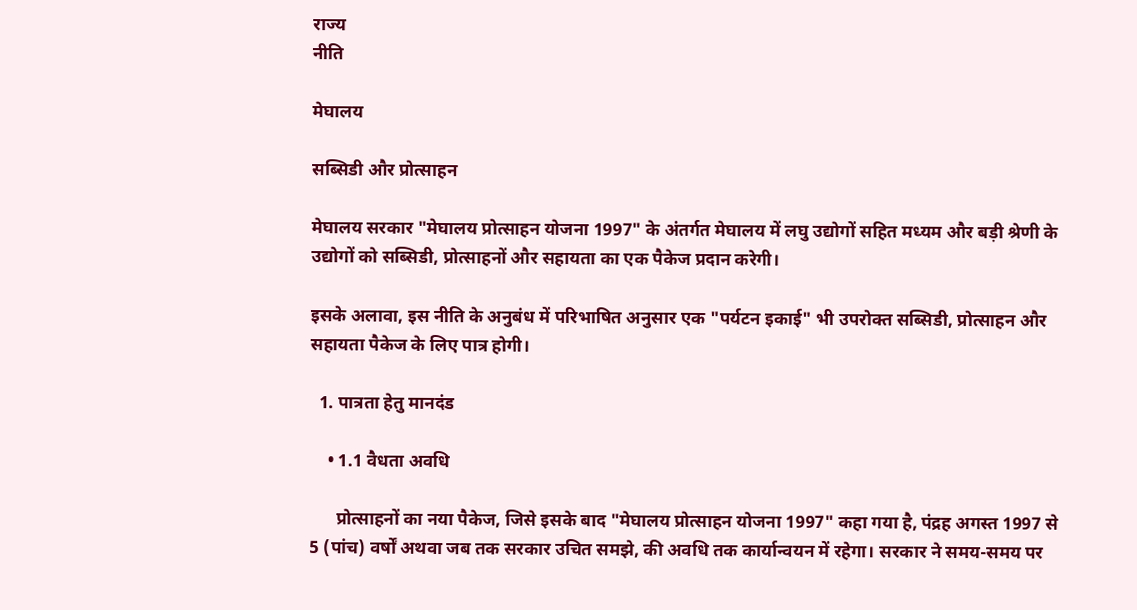राज्य
नीति

मेघालय

सब्सिडी और प्रोत्साहन

मेघालय सरकार "मेघालय प्रोत्साहन योजना 1997" के अंतर्गत मेघालय में लघु उद्योगों सहित मध्यम और बड़ी श्रेणी के उद्योगों को सब्सिडी, प्रोत्साहनों और सहायता का एक पैकेज प्रदान करेगी।

इसके अलावा, इस नीति के अनुबंध में परिभाषित अनुसार एक "पर्यटन इकाई" भी उपरोक्त सब्सिडी, प्रोत्साहन और सहायता पैकेज के लिए पात्र होगी।

  1. पात्रता हेतु मानदंड

    • 1.1 वैधता अवधि

      प्रोत्साहनों का नया पैकेज, जिसे इसके बाद "मेघालय प्रोत्साहन योजना 1997" कहा गया है, पंद्रह अगस्त 1997 से 5 (पांच) वर्षों अथवा जब तक सरकार उचित समझे, की अवधि तक कार्यान्वयन में रहेगा। सरकार ने समय-समय पर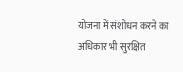योजना में संशोधन करने का अधिकार भी सुरक्षित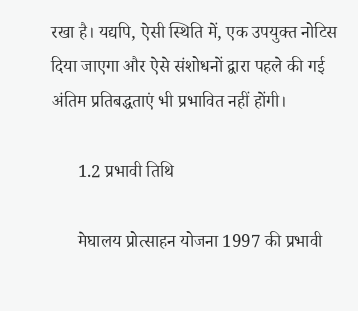रखा है। यद्यपि, ऐसी स्थिति में, एक उपयुक्त नोटिस दिया जाएगा और ऐसे संशोधनों द्वारा पहले की गई अंतिम प्रतिबद्धताएं भी प्रभावित नहीं होंगी।

      1.2 प्रभावी तिथि

      मेघालय प्रोत्साहन योजना 1997 की प्रभावी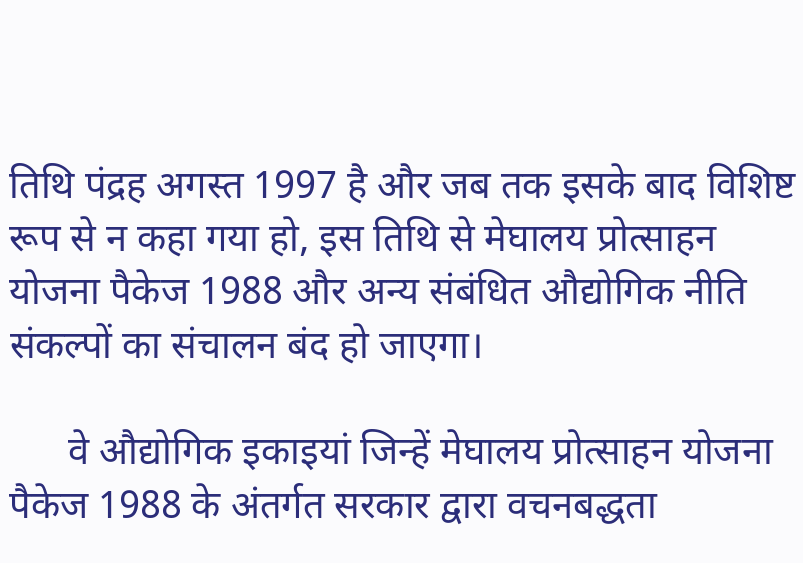तिथि पंद्रह अगस्त 1997 है और जब तक इसके बाद विशिष्ट रूप से न कहा गया हो, इस तिथि से मेघालय प्रोत्साहन योजना पैकेज 1988 और अन्य संबंधित औद्योगिक नीति संकल्पों का संचालन बंद हो जाएगा।

      वे औद्योगिक इकाइयां जिन्हें मेघालय प्रोत्साहन योजना पैकेज 1988 के अंतर्गत सरकार द्वारा वचनबद्धता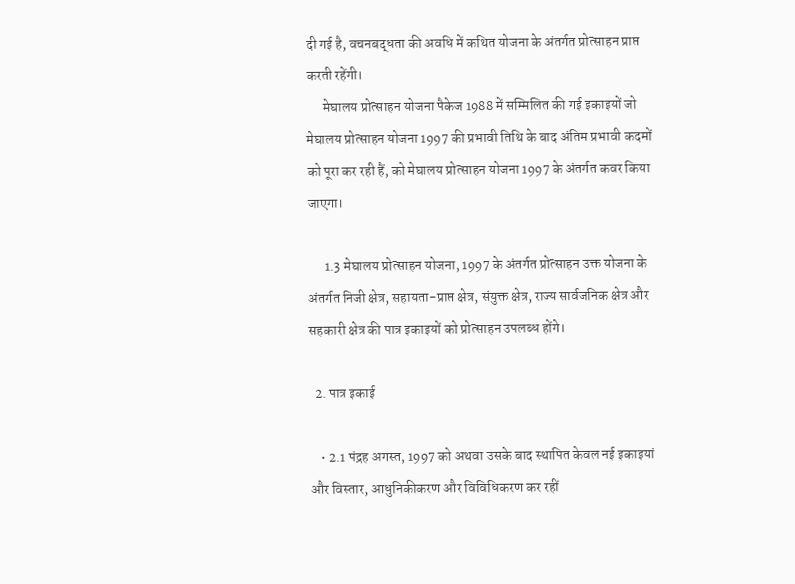दी गई है, वचनबद्धता की अवधि में कथित योजना के अंतर्गत प्रोत्साहन प्राप्त करती रहेंगी।
      मेघालय प्रोत्साहन योजना पैकेज 1988 में सम्मिलित की गई इकाइयों जो मेघालय प्रोत्साहन योजना 1997 की प्रभावी तिथि के बाद अंतिम प्रभावी कदमों को पूरा कर रही हैं, को मेघालय प्रोत्साहन योजना 1997 के अंतर्गत कवर किया जाएगा।

      1.3 मेघालय प्रोत्साहन योजना, 1997 के अंतर्गत प्रोत्साहन उक्त योजना के अंतर्गत निजी क्षेत्र, सहायता-प्राप्त क्षेत्र, संयुक्त क्षेत्र, राज्य सार्वजनिक क्षेत्र और सहकारी क्षेत्र की पात्र इकाइयों को प्रोत्साहन उपलब्ध होंगे।

  2. पात्र इकाई

    • 2.1 पंद्रह अगस्त, 1997 को अथवा उसके बाद स्थापित केवल नई इकाइयां और विस्तार, आधुनिकीकरण और विविधिकरण कर रहीं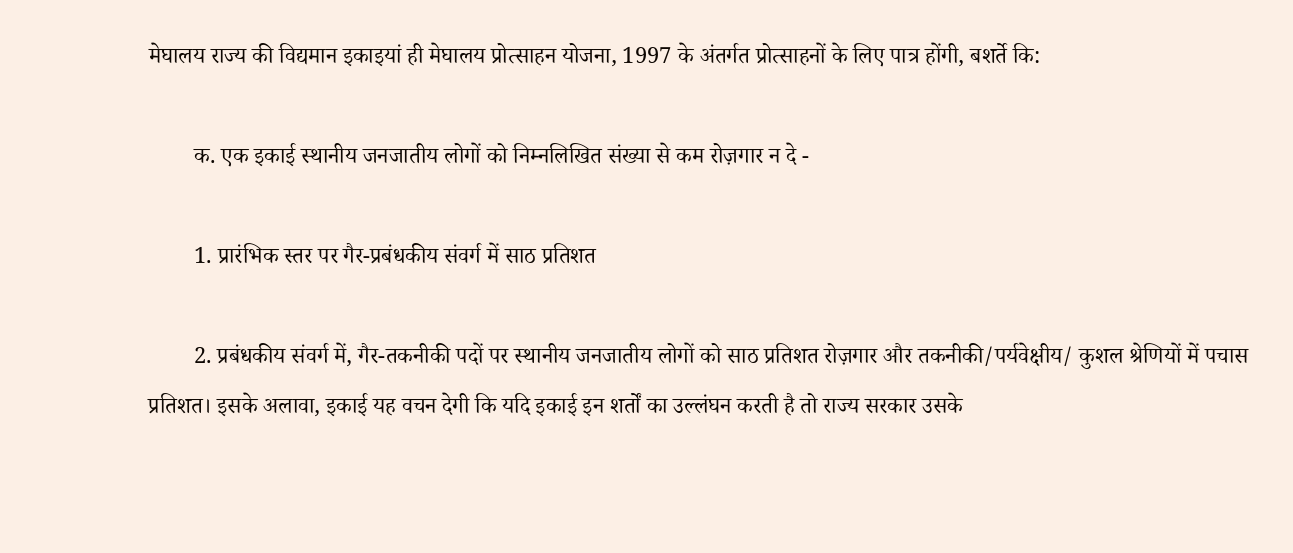मेघालय राज्य की विद्यमान इकाइयां ही मेघालय प्रोत्साहन योजना, 1997 के अंतर्गत प्रोत्साहनों के लिए पात्र होंगी, बशर्ते कि:

        क. एक इकाई स्थानीय जनजातीय लोगों को निम्नलिखित संख्या से कम रोज़गार न दे -

        1. प्रारंभिक स्तर पर गैर-प्रबंधकीय संवर्ग में साठ प्रतिशत

        2. प्रबंधकीय संवर्ग में, गैर-तकनीकी पदों पर स्थानीय जनजातीय लोगों को साठ प्रतिशत रोज़गार और तकनीकी/पर्यवेक्षीय/ कुशल श्रेणियों में पचास प्रतिशत। इसके अलावा, इकाई यह वचन देगी कि यदि इकाई इन शर्तों का उल्लंघन करती है तो राज्य सरकार उसके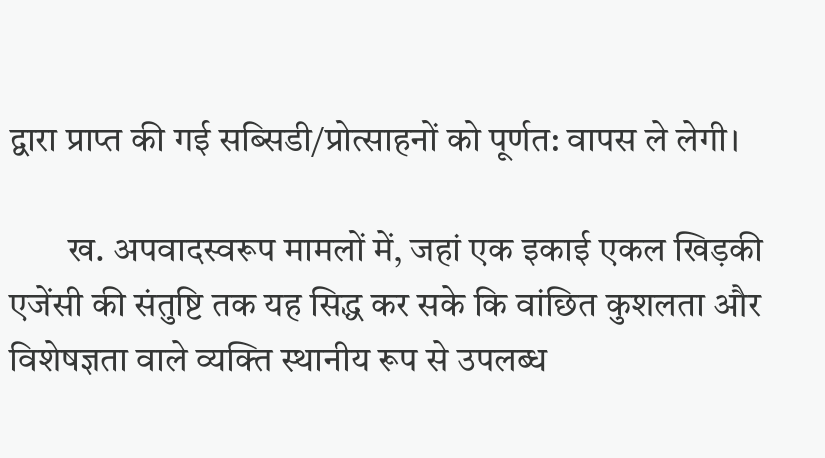द्वारा प्राप्त की गई सब्सिडी/प्रोत्साहनों को पूर्णत: वापस ले लेगी।

        ख. अपवादस्वरूप मामलों में, जहां एक इकाई एकल खिड़की एजेंसी की संतुष्टि तक यह सिद्ध कर सके कि वांछित कुशलता और विशेषज्ञता वाले व्यक्ति स्थानीय रूप से उपलब्ध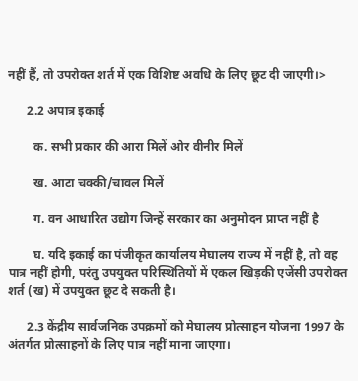नहीं हैं, तो उपरोक्त शर्त में एक विशिष्ट अवधि के लिए छूट दी जाएगी।>

      2.2 अपात्र इकाई

        क. सभी प्रकार की आरा मिलें ओर वीनीर मिलें

        ख. आटा चक्की/चावल मिलें

        ग. वन आधारित उद्योग जिन्हें सरकार का अनुमोदन प्राप्त नहीं है

        घ. यदि इकाई का पंजीकृत कार्यालय मेघालय राज्य में नहीं है, तो वह पात्र नहीं होगी, परंतु उपयुक्त परिस्थितियों में एकल खिड़की एजेंसी उपरोक्त शर्त (ख) में उपयुक्त छूट दे सकती है।

      2.3 केंद्रीय सार्वजनिक उपक्रमों को मेघालय प्रोत्साहन योजना 1997 के अंतर्गत प्रोत्साहनों के लिए पात्र नहीं माना जाएगा।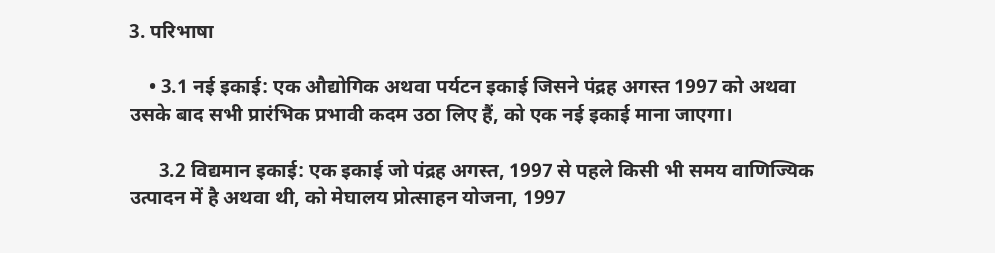3. परिभाषा

    • 3.1 नई इकाई: एक औद्योगिक अथवा पर्यटन इकाई जिसने पंद्रह अगस्त 1997 को अथवा उसके बाद सभी प्रारंभिक प्रभावी कदम उठा लिए हैं, को एक नई इकाई माना जाएगा।

      3.2 विद्यमान इकाई: एक इकाई जो पंद्रह अगस्त, 1997 से पहले किसी भी समय वाणिज्यिक उत्पादन में है अथवा थी, को मेघालय प्रोत्साहन योजना, 1997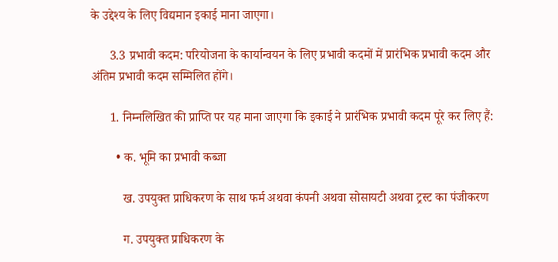के उद्देश्य के लिए विद्यमान इकाई माना जाएगा।

      3.3 प्रभावी कदम: परियोजना के कार्यान्वयन के लिए प्रभावी कदमों में प्रारंभिक प्रभावी कदम और अंतिम प्रभावी कदम सम्मिलित होंगे।

      1. निम्नलिखित की प्राप्ति पर यह माना जाएगा कि इकाई ने प्रारंभिक प्रभावी कदम पूरे कर लिए हैं:

        • क. भूमि का प्रभावी कब्जा

          ख. उपयुक्त प्राधिकरण के साथ फर्म अथवा कंपनी अथवा सोसायटी अथवा ट्रस्ट का पंजीकरण

          ग. उपयुक्त प्राधिकरण के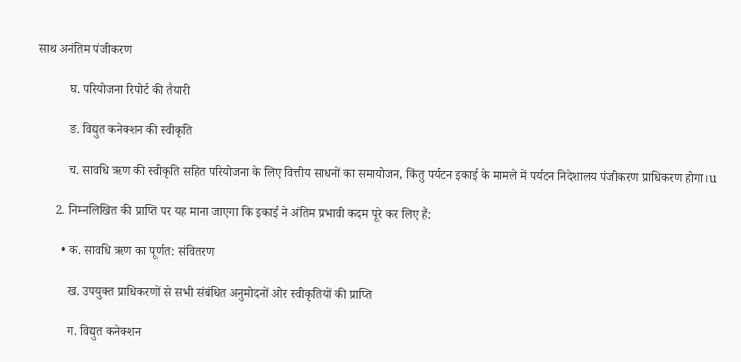साथ अनंतिम पंजीकरण

          घ. परियोजना रिपोर्ट की तैयारी

          ङ. विद्युत कनेक्शन की स्वीकृति

          च. सावधि ऋण की स्वीकृति सहित परियोजना के लिए वित्तीय साधनों का समायोजन, किंतु पर्यटन इकाई के मामले में पर्यटन निदेशालय पंजीकरण प्राधिकरण होगा।u

      2. निम्नलिखित की प्राप्ति पर यह माना जाएगा कि इकाई ने अंतिम प्रभावी कदम पूरे कर लिए हैं:

        • क. सावधि ऋण का पूर्णत: संवितरण

          ख. उपयुक्त प्राधिकरणों से सभी संबंधित अनुमोदनों ओर स्वीकृतियों की प्राप्ति

          ग. विद्युत कनेक्शन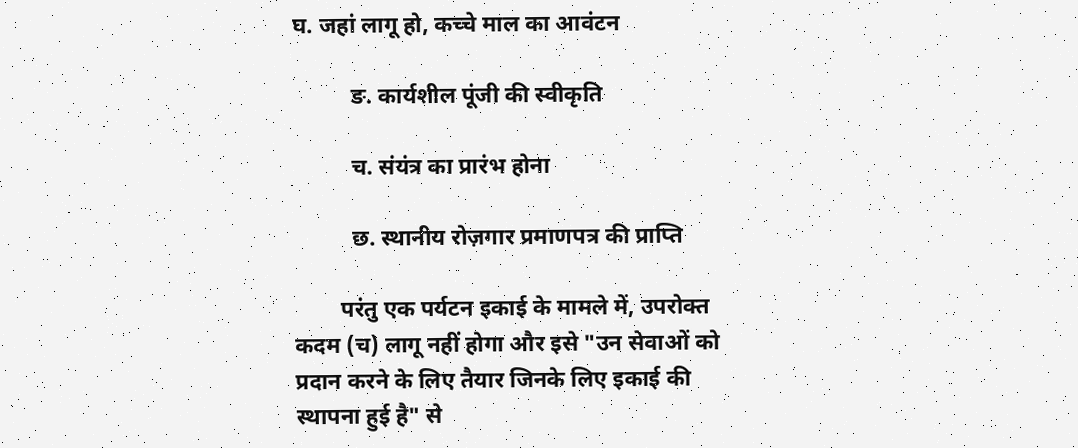घ. जहां लागू हो, कच्चे माल का आवंटन

          ङ. कार्यशील पूंजी की स्वीकृति

          च. संयंत्र का प्रारंभ होना

          छ. स्थानीय रोज़गार प्रमाणपत्र की प्राप्ति

        परंतु एक पर्यटन इकाई के मामले में, उपरोक्त कदम (च) लागू नहीं होगा और इसे "उन सेवाओं को प्रदान करने के लिए तैयार जिनके लिए इकाई की स्थापना हुई है" से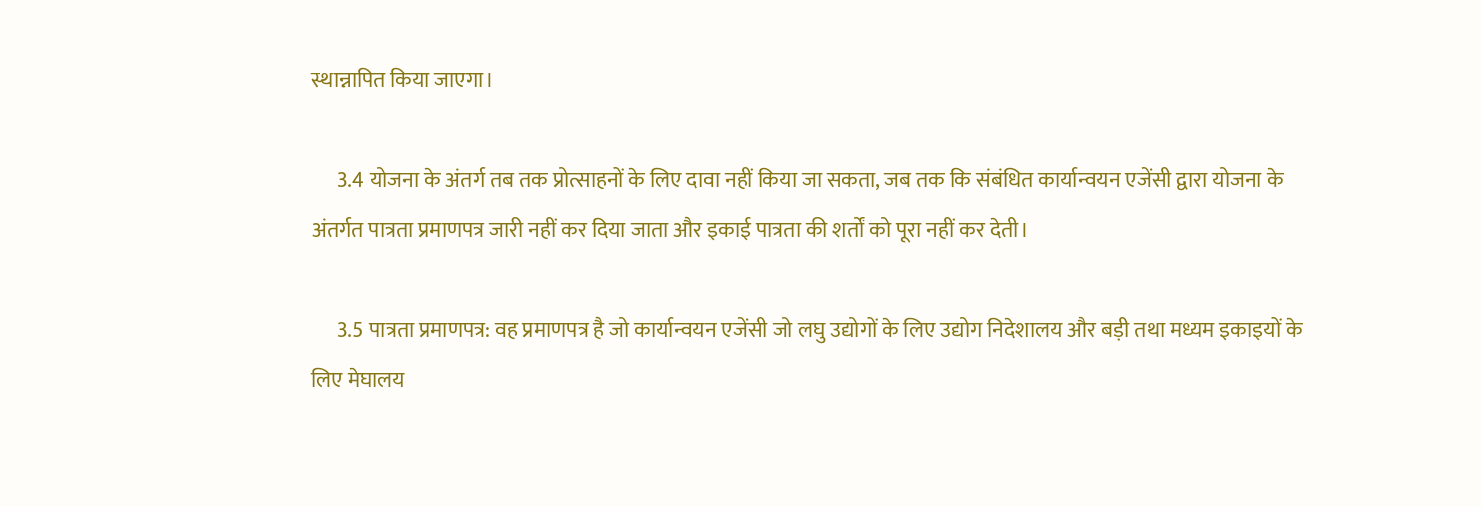स्थान्नापित किया जाएगा।

      3.4 योजना के अंतर्ग तब तक प्रोत्साहनों के लिए दावा नहीं किया जा सकता, जब तक कि संबंधित कार्यान्वयन एजेंसी द्वारा योजना के अंतर्गत पात्रता प्रमाणपत्र जारी नहीं कर दिया जाता और इकाई पात्रता की शर्तों को पूरा नहीं कर देती।

      3.5 पात्रता प्रमाणपत्र: वह प्रमाणपत्र है जो कार्यान्वयन एजेंसी जो लघु उद्योगों के लिए उद्योग निदेशालय और बड़ी तथा मध्यम इकाइयों के लिए मेघालय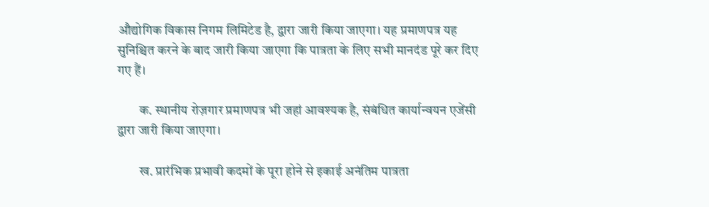औद्योगिक विकास निगम लिमिटेड है, द्वारा जारी किया जाएगा। यह प्रमाणपत्र यह सुनिश्चित करने के बाद जारी किया जाएगा कि पात्रता के लिए सभी मानदंड पूरे कर दिए गए हैं।

        क. स्थानीय रोज़गार प्रमाणपत्र भी जहां आवश्यक है, संबंधित कार्यान्वयन एजेंसी द्वारा जारी किया जाएगा।

        ख. प्रारंभिक प्रभावी कदमों के पूरा होने से इकाई अनंतिम पात्रता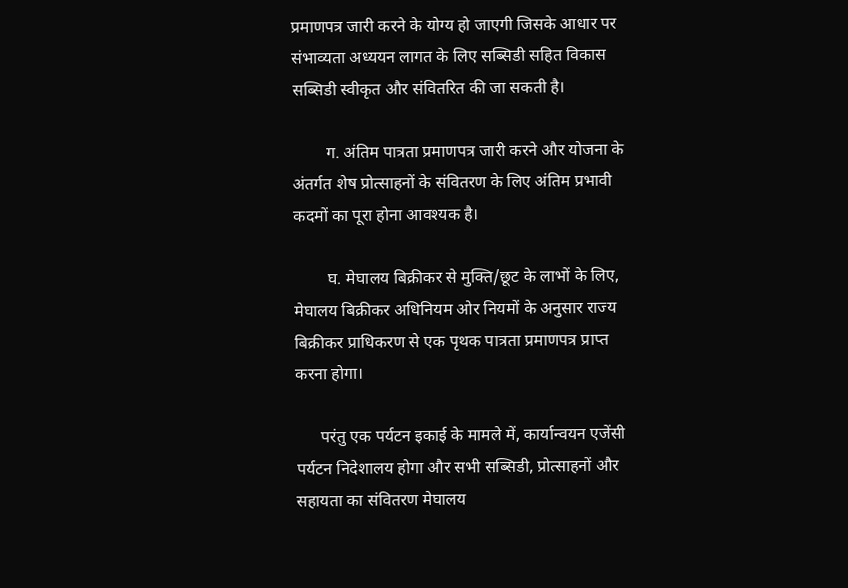प्रमाणपत्र जारी करने के योग्य हो जाएगी जिसके आधार पर संभाव्यता अध्ययन लागत के लिए सब्सिडी सहित विकास सब्सिडी स्वीकृत और संवितरित की जा सकती है।

        ग. अंतिम पात्रता प्रमाणपत्र जारी करने और योजना के अंतर्गत शेष प्रोत्साहनों के संवितरण के लिए अंतिम प्रभावी कदमों का पूरा होना आवश्यक है।

        घ. मेघालय बिक्रीकर से मुक्ति/छूट के लाभों के लिए, मेघालय बिक्रीकर अधिनियम ओर नियमों के अनुसार राज्य बिक्रीकर प्राधिकरण से एक पृथक पात्रता प्रमाणपत्र प्राप्त करना होगा।

      परंतु एक पर्यटन इकाई के मामले में, कार्यान्वयन एजेंसी पर्यटन निदेशालय होगा और सभी सब्सिडी, प्रोत्साहनों और सहायता का संवितरण मेघालय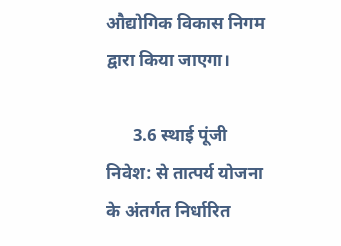औद्योगिक विकास निगम द्वारा किया जाएगा।

      3.6 स्थाई पूंजी निवेश: से तात्पर्य योजना के अंतर्गत निर्धारित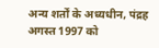अन्य शर्तों के अध्यधीन, पंद्रह अगस्त 1997 को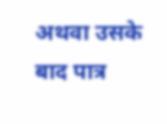अथवा उसके बाद पात्र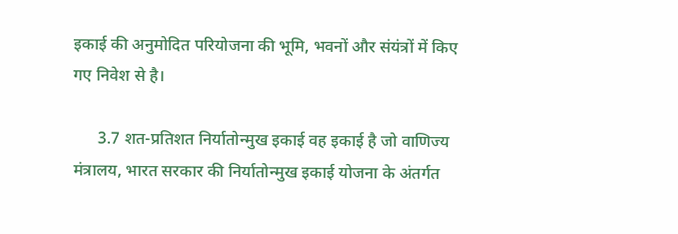इकाई की अनुमोदित परियोजना की भूमि, भवनों और संयंत्रों में किए गए निवेश से है।

      3.7 शत-प्रतिशत निर्यातोन्मुख इकाई वह इकाई है जो वाणिज्य मंत्रालय, भारत सरकार की निर्यातोन्मुख इकाई योजना के अंतर्गत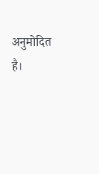अनुमोदित है।